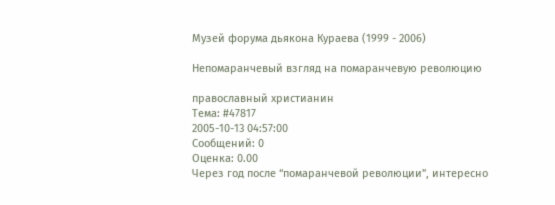Музей форума дьякона Кураева (1999 - 2006)

Непомаранчевый взгляд на помаранчевую революцию

православный христианин
Тема: #47817
2005-10-13 04:57:00
Сообщений: 0
Оценка: 0.00
Через год после “помаранчевой революции”, интересно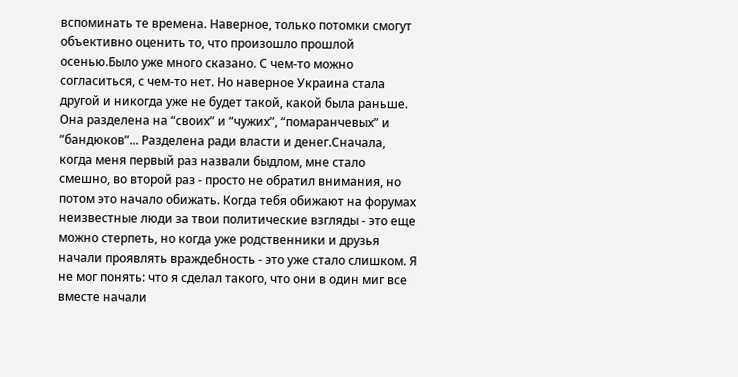вспоминать те времена. Наверное, только потомки смогут объективно оценить то, что произошло прошлой осенью.Было уже много сказано. С чем-то можно согласиться, с чем-то нет. Но наверное Украина стала другой и никогда уже не будет такой, какой была раньше. Она разделена на “своих” и “чужих”, “помаранчевых” и “бандюков”... Разделена ради власти и денег.Сначала, когда меня первый раз назвали быдлом, мне стало смешно, во второй раз - просто не обратил внимания, но потом это начало обижать. Когда тебя обижают на форумах неизвестные люди за твои политические взгляды - это еще можно стерпеть, но когда уже родственники и друзья начали проявлять враждебность - это уже стало слишком. Я не мог понять: что я сделал такого, что они в один миг все вместе начали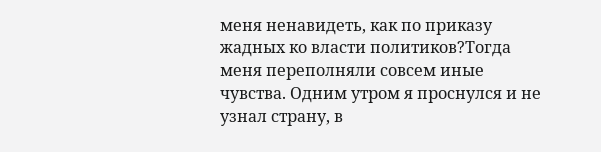меня ненавидеть, как по приказу жадных ко власти политиков?Тогда меня переполняли совсем иные чувства. Одним утром я проснулся и не узнал страну, в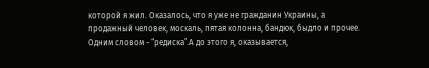которой я жил. Оказалось, что я уже не гражданин Украины, а продажный человек, москаль, пятая колонна, бандюк, быдло и прочее. Одним словом - “редиска”.А до этого я, оказывается,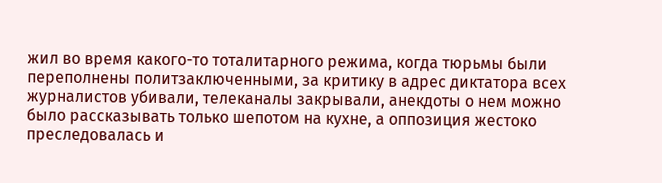жил во время какого-то тоталитарного режима, когда тюрьмы были переполнены политзаключенными, за критику в адрес диктатора всех журналистов убивали, телеканалы закрывали, анекдоты о нем можно было рассказывать только шепотом на кухне, а оппозиция жестоко преследовалась и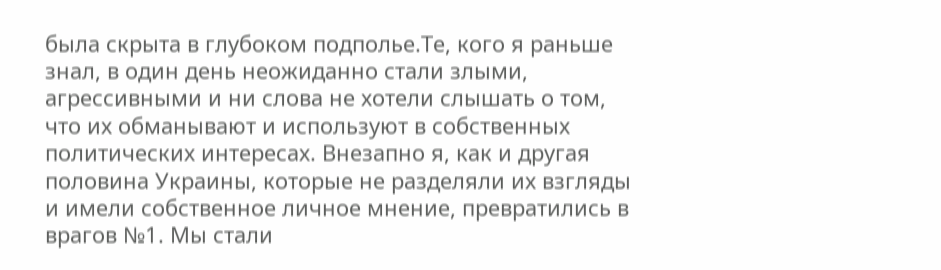была скрыта в глубоком подполье.Те, кого я раньше знал, в один день неожиданно стали злыми, агрессивными и ни слова не хотели слышать о том, что их обманывают и используют в собственных политических интересах. Внезапно я, как и другая половина Украины, которые не разделяли их взгляды и имели собственное личное мнение, превратились в врагов №1. Мы стали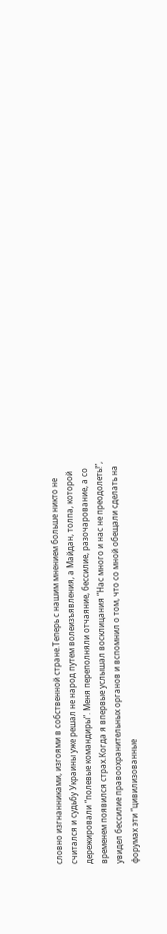словно изгнанниками, изгоями в собственной стране.Теперь с нашим мнением больше никто не считался и судьбу Украины уже решал не народ путем волеизъявления, а Майдан, толпа, которой дережировали “полевые командиры”. Меня переполняли отчаяние, бессилие, разочарование, а со временем появился страх.Когда я впервые услышал восклицания “Нас много и нас не преодолеть!”, увидел бессилие правоохранительных органов и вспомнил о том, что со мной обещали сделать на форумах эти “цивилизованные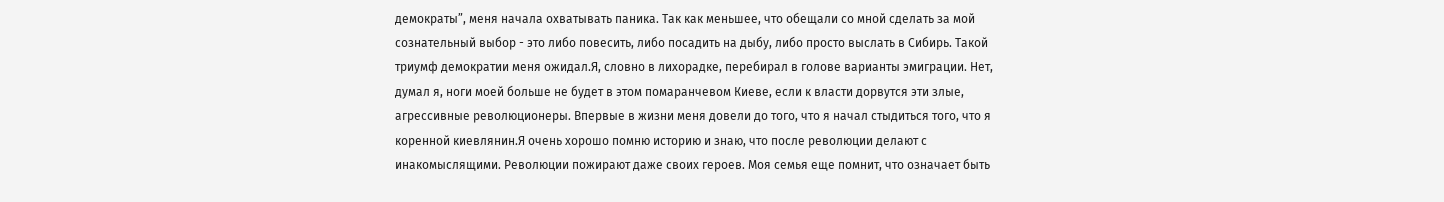демократы”, меня начала охватывать паника. Так как меньшее, что обещали со мной сделать за мой сознательный выбор - это либо повесить, либо посадить на дыбу, либо просто выслать в Сибирь. Такой триумф демократии меня ожидал.Я, словно в лихорадке, перебирал в голове варианты эмиграции. Нет, думал я, ноги моей больше не будет в этом помаранчевом Киеве, если к власти дорвутся эти злые, агрессивные революционеры. Впервые в жизни меня довели до того, что я начал стыдиться того, что я коренной киевлянин.Я очень хорошо помню историю и знаю, что после революции делают с инакомыслящими. Революции пожирают даже своих героев. Моя семья еще помнит, что означает быть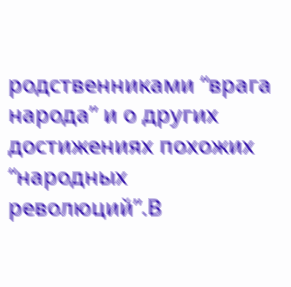родственниками “врага народа” и о других достижениях похожих “народных революций”.В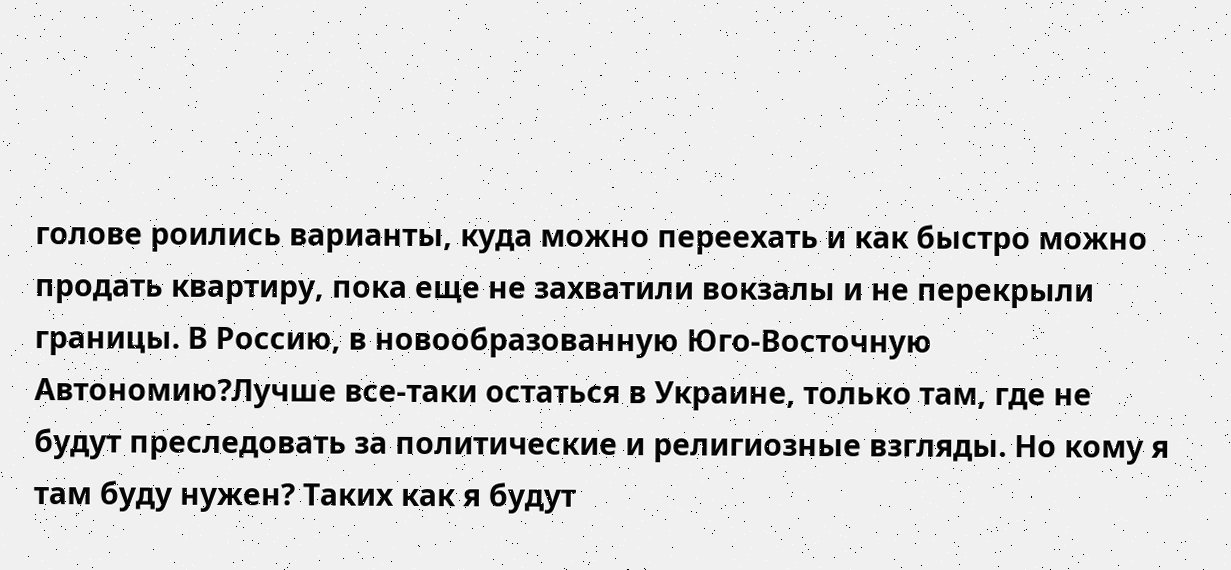голове роились варианты, куда можно переехать и как быстро можно продать квартиру, пока еще не захватили вокзалы и не перекрыли границы. В Россию, в новообразованную Юго-Восточную Автономию?Лучше все-таки остаться в Украине, только там, где не будут преследовать за политические и религиозные взгляды. Но кому я там буду нужен? Таких как я будут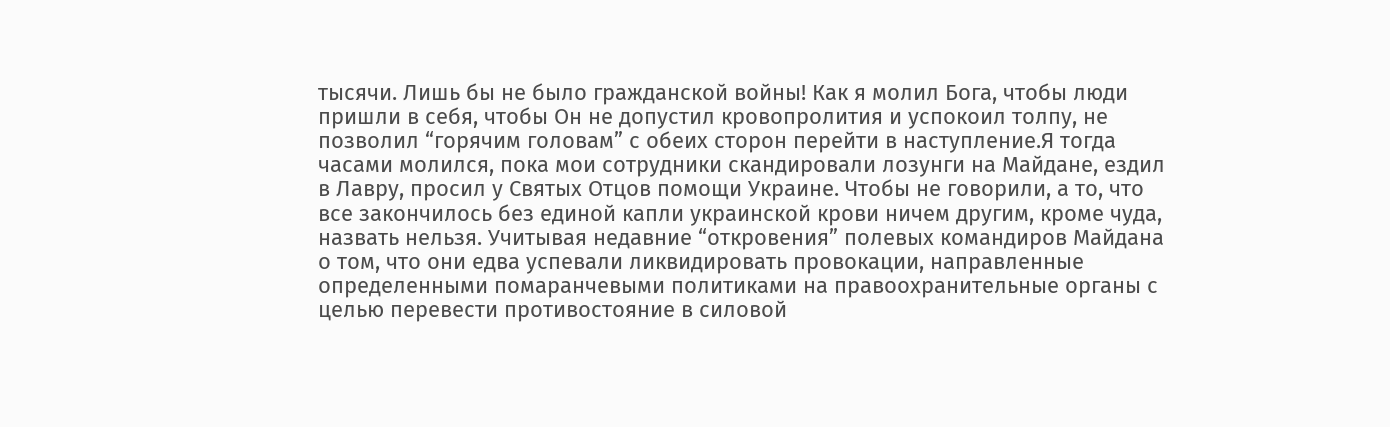тысячи. Лишь бы не было гражданской войны! Как я молил Бога, чтобы люди пришли в себя, чтобы Он не допустил кровопролития и успокоил толпу, не позволил “горячим головам” с обеих сторон перейти в наступление.Я тогда часами молился, пока мои сотрудники скандировали лозунги на Майдане, ездил в Лавру, просил у Святых Отцов помощи Украине. Чтобы не говорили, а то, что все закончилось без единой капли украинской крови ничем другим, кроме чуда, назвать нельзя. Учитывая недавние “откровения” полевых командиров Майдана о том, что они едва успевали ликвидировать провокации, направленные определенными помаранчевыми политиками на правоохранительные органы с целью перевести противостояние в силовой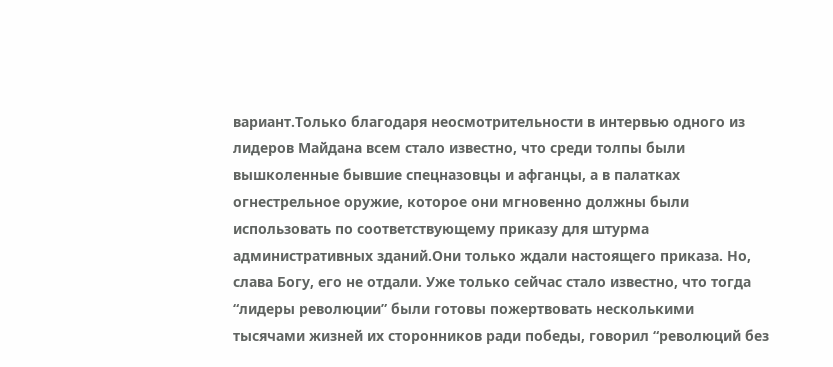вариант.Только благодаря неосмотрительности в интервью одного из лидеров Майдана всем стало известно, что среди толпы были вышколенные бывшие спецназовцы и афганцы, а в палатках огнестрельное оружие, которое они мгновенно должны были использовать по соответствующему приказу для штурма административных зданий.Они только ждали настоящего приказа. Но, слава Богу, его не отдали. Уже только сейчас стало известно, что тогда “лидеры революции” были готовы пожертвовать несколькими тысячами жизней их сторонников ради победы, говорил “революций без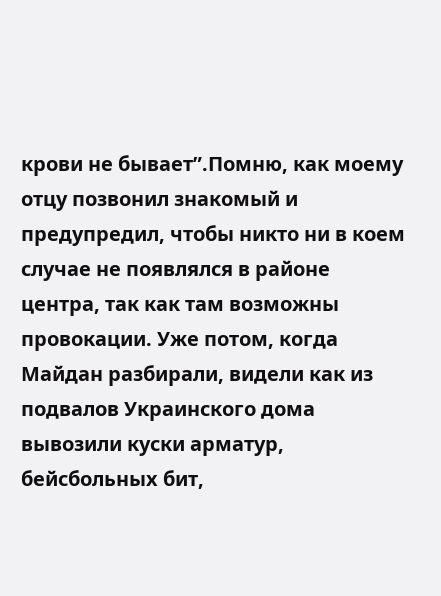крови не бывает”.Помню, как моему отцу позвонил знакомый и предупредил, чтобы никто ни в коем случае не появлялся в районе центра, так как там возможны провокации. Уже потом, когда Майдан разбирали, видели как из подвалов Украинского дома вывозили куски арматур, бейсбольных бит,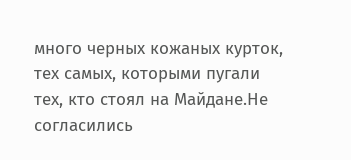много черных кожаных курток, тех самых, которыми пугали тех, кто стоял на Майдане.Не согласились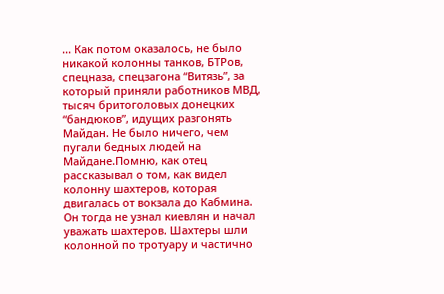... Как потом оказалось, не было никакой колонны танков, БТРов, спецназа, спецзагона “Витязь”, за который приняли работников МВД, тысяч бритоголовых донецких “бандюков”, идущих разгонять Майдан. Не было ничего, чем пугали бедных людей на Майдане.Помню, как отец рассказывал о том, как видел колонну шахтеров, которая двигалась от вокзала до Кабмина. Он тогда не узнал киевлян и начал уважать шахтеров. Шахтеры шли колонной по тротуару и частично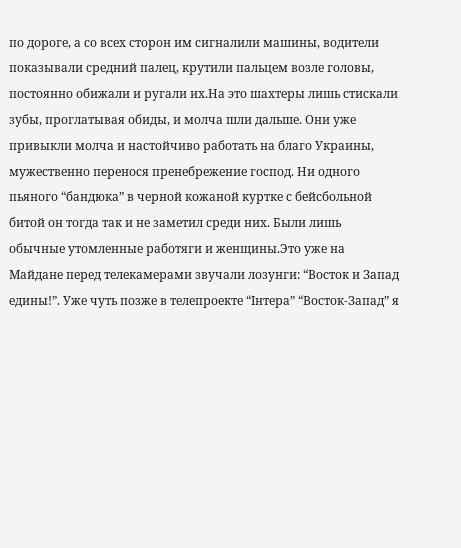по дороге, а со всех сторон им сигналили машины, водители показывали средний палец, крутили пальцем возле головы, постоянно обижали и ругали их.На это шахтеры лишь стискали зубы, проглатывая обиды, и молча шли дальше. Они уже привыкли молча и настойчиво работать на благо Украины, мужественно перенося пренебрежение господ. Ни одного пьяного “бандюка” в черной кожаной куртке с бейсбольной битой он тогда так и не заметил среди них. Были лишь обычные утомленные работяги и женщины.Это уже на Майдане перед телекамерами звучали лозунги: “Восток и Запад едины!”. Уже чуть позже в телепроекте “Інтера” “Восток-Запад” я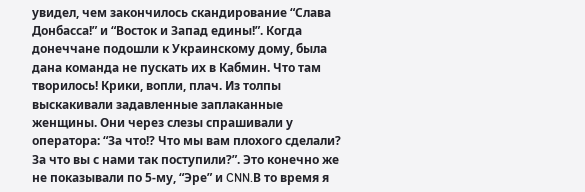увидел, чем закончилось скандирование “Слава Донбасса!” и “Восток и Запад едины!”. Когда донеччане подошли к Украинскому дому, была дана команда не пускать их в Кабмин. Что там творилось! Крики, вопли, плач. Из толпы выскакивали задавленные заплаканные женщины. Они через слезы спрашивали у оператора: “За что!? Что мы вам плохого сделали? За что вы с нами так поступили?”. Это конечно же не показывали по 5-му, “Эре” и CNN.В то время я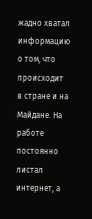жадно хватал информацию о том, что происходит в стране и на Майдане. На работе постоянно листал интернет, а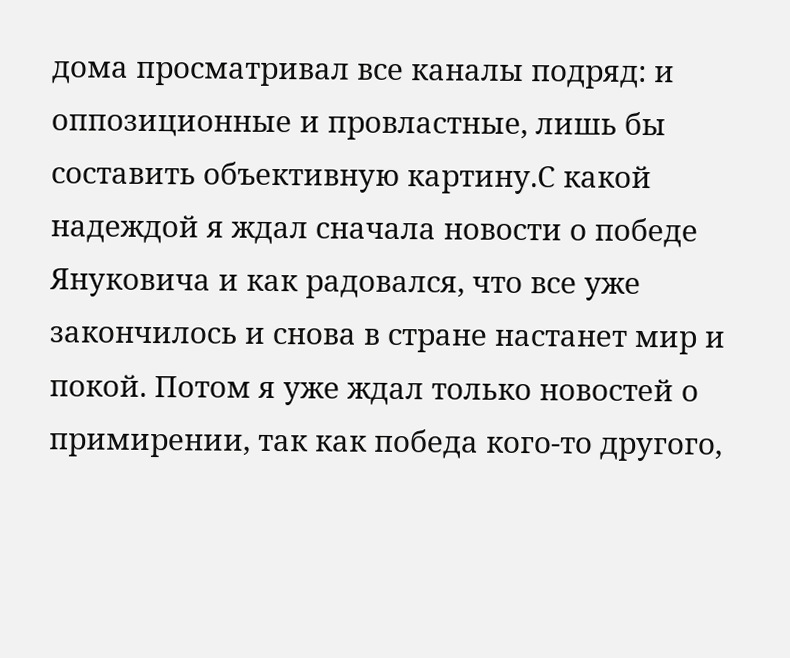дома просматривал все каналы подряд: и оппозиционные и провластные, лишь бы составить объективную картину.С какой надеждой я ждал сначала новости о победе Януковича и как радовался, что все уже закончилось и снова в стране настанет мир и покой. Потом я уже ждал только новостей о примирении, так как победа кого-то другого,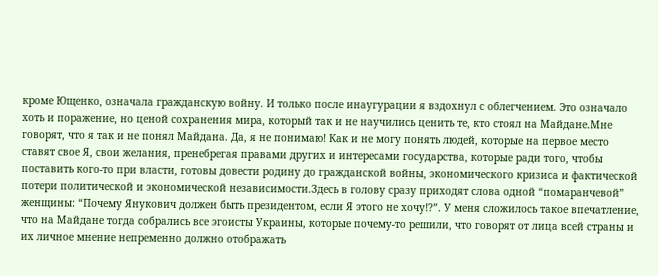кроме Ющенко, означала гражданскую войну. И только после инаугурации я вздохнул с облегчением. Это означало хоть и поражение, но ценой сохранения мира, который так и не научились ценить те, кто стоял на Майдане.Мне говорят, что я так и не понял Майдана. Да, я не понимаю! Как и не могу понять людей, которые на первое место ставят свое Я, свои желания, пренебрегая правами других и интересами государства, которые ради того, чтобы поставить кого-то при власти, готовы довести родину до гражданской войны, экономического кризиса и фактической потери политической и экономической независимости.Здесь в голову сразу приходят слова одной “помаранчевой” женщины: “Почему Янукович должен быть президентом, если Я этого не хочу!?”. У меня сложилось такое впечатление, что на Майдане тогда собрались все эгоисты Украины, которые почему-то решили, что говорят от лица всей страны и их личное мнение непременно должно отображать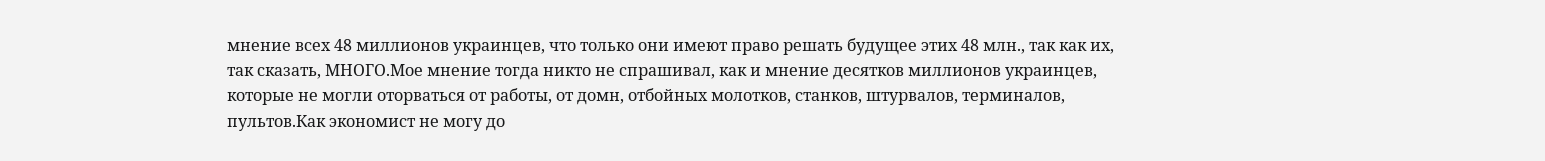мнение всех 48 миллионов украинцев, что только они имеют право решать будущее этих 48 млн., так как их, так сказать, МНОГО.Мое мнение тогда никто не спрашивал, как и мнение десятков миллионов украинцев, которые не могли оторваться от работы, от домн, отбойных молотков, станков, штурвалов, терминалов, пультов.Как экономист не могу до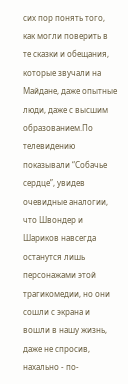сих пор понять того, как могли поверить в те сказки и обещания, которые звучали на Майдане, даже опытные люди, даже с высшим образованием.По телевидению показывали “Собачье сердце”, увидев очевидные аналогии, что Швондер и Шариков навсегда останутся лишь персонажами этой трагикомедии, но они сошли с экрана и вошли в нашу жизнь, даже не спросив, нахально - по-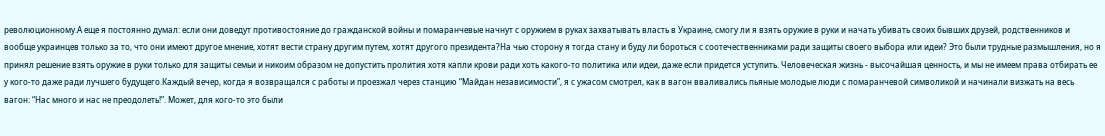революционному.А еще я постоянно думал: если они доведут противостояние до гражданской войны и помаранчевые начнут с оружием в руках захватывать власть в Украине, смогу ли я взять оружие в руки и начать убивать своих бывших друзей, родственников и вообще украинцев только за то, что они имеют другое мнение, хотят вести страну другим путем, хотят другого президента?На чью сторону я тогда стану и буду ли бороться с соотечественниками ради защиты своего выбора или идеи? Это были трудные размышления, но я принял решение взять оружие в руки только для защиты семьи и никоим образом не допустить пролития хотя капли крови ради хоть какого-то политика или идеи, даже если придется уступить. Человеческая жизнь - высочайшая ценность, и мы не имеем права отбирать ее у кого-то даже ради лучшего будущего.Каждый вечер, когда я возвращался с работы и проезжал через станцию “Майдан независимости”, я с ужасом смотрел, как в вагон вваливались пьяные молодые люди с помаранчевой символикой и начинали визжать на весь вагон: “Нас много и нас не преодолеть!”. Может, для кого-то это были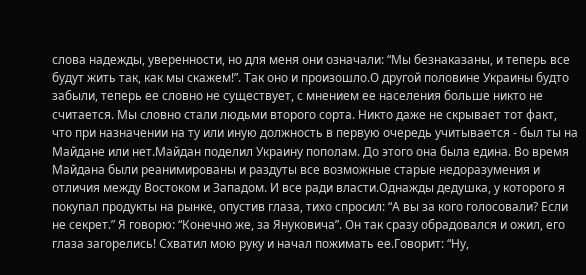слова надежды, уверенности, но для меня они означали: “Мы безнаказаны, и теперь все будут жить так, как мы скажем!”. Так оно и произошло.О другой половине Украины будто забыли, теперь ее словно не существует, с мнением ее населения больше никто не считается. Мы словно стали людьми второго сорта. Никто даже не скрывает тот факт, что при назначении на ту или иную должность в первую очередь учитывается - был ты на Майдане или нет.Майдан поделил Украину пополам. До этого она была едина. Во время Майдана были реанимированы и раздуты все возможные старые недоразумения и отличия между Востоком и Западом. И все ради власти.Однажды дедушка, у которого я покупал продукты на рынке, опустив глаза, тихо спросил: “А вы за кого голосовали? Если не секрет.” Я говорю: “Конечно же, за Януковича”. Он так сразу обрадовался и ожил, его глаза загорелись! Схватил мою руку и начал пожимать ее.Говорит: “Ну,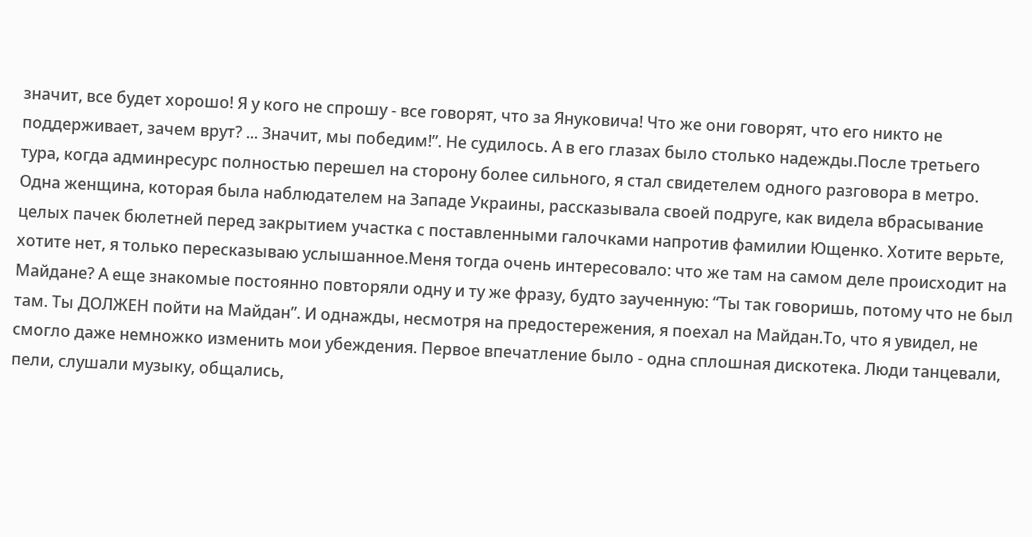значит, все будет хорошо! Я у кого не спрошу - все говорят, что за Януковича! Что же они говорят, что его никто не поддерживает, зачем врут? ... Значит, мы победим!”. Не судилось. А в его глазах было столько надежды.После третьего тура, когда админресурс полностью перешел на сторону более сильного, я стал свидетелем одного разговора в метро. Одна женщина, которая была наблюдателем на Западе Украины, рассказывала своей подруге, как видела вбрасывание целых пачек бюлетней перед закрытием участка с поставленными галочками напротив фамилии Ющенко. Хотите верьте, хотите нет, я только пересказываю услышанное.Меня тогда очень интересовало: что же там на самом деле происходит на Майдане? А еще знакомые постоянно повторяли одну и ту же фразу, будто заученную: “Ты так говоришь, потому что не был там. Ты ДОЛЖЕН пойти на Майдан”. И однажды, несмотря на предостережения, я поехал на Майдан.То, что я увидел, не смогло даже немножко изменить мои убеждения. Первое впечатление было - одна сплошная дискотека. Люди танцевали, пели, слушали музыку, общались,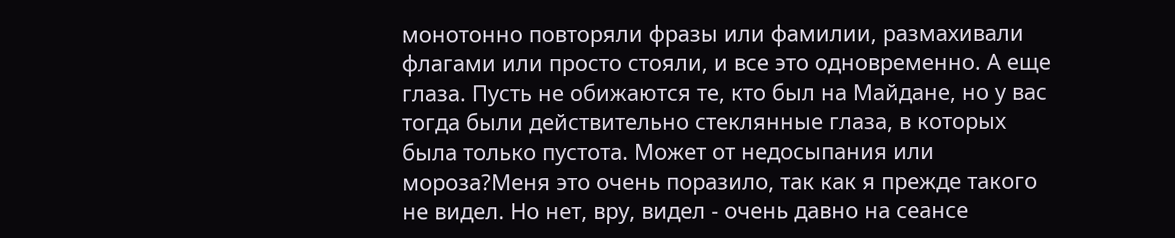монотонно повторяли фразы или фамилии, размахивали флагами или просто стояли, и все это одновременно. А еще глаза. Пусть не обижаются те, кто был на Майдане, но у вас тогда были действительно стеклянные глаза, в которых была только пустота. Может от недосыпания или мороза?Меня это очень поразило, так как я прежде такого не видел. Но нет, вру, видел - очень давно на сеансе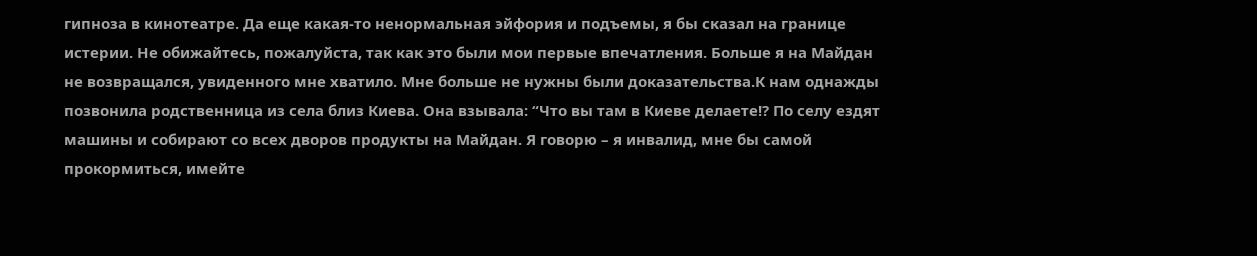гипноза в кинотеатре. Да еще какая-то ненормальная эйфория и подъемы, я бы сказал на границе истерии. Не обижайтесь, пожалуйста, так как это были мои первые впечатления. Больше я на Майдан не возвращался, увиденного мне хватило. Мне больше не нужны были доказательства.К нам однажды позвонила родственница из села близ Киева. Она взывала: “Что вы там в Киеве делаете!? По селу ездят машины и собирают со всех дворов продукты на Майдан. Я говорю – я инвалид, мне бы самой прокормиться, имейте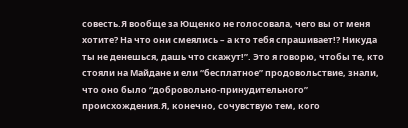совесть.Я вообще за Ющенко не голосовала, чего вы от меня хотите? На что они смеялись – а кто тебя спрашивает!? Никуда ты не денешься, дашь что скажут!”. Это я говорю, чтобы те, кто стояли на Майдане и ели “бесплатное” продовольствие, знали, что оно было “добровольно-принудительного” происхождения.Я, конечно, сочувствую тем, кого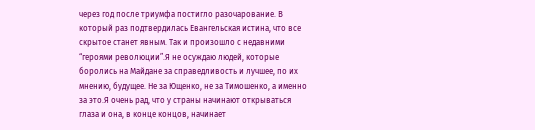через год после триумфа постигло разочарование. В который раз подтвердилась Евангельская истина, что все скрытое станет явным. Так и произошло с недавними “героями революции”.Я не осуждаю людей, которые боролись на Майдане за справедливость и лучшее, по их мнению, будущее. Не за Ющенко, не за Тимошенко, а именно за это.Я очень рад, что у страны начинают открываться глаза и она, в конце концов, начинает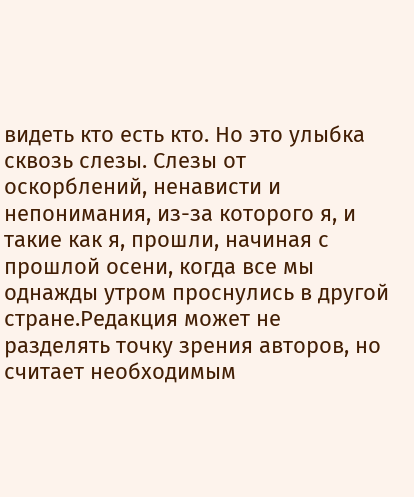видеть кто есть кто. Но это улыбка сквозь слезы. Слезы от оскорблений, ненависти и непонимания, из-за которого я, и такие как я, прошли, начиная с прошлой осени, когда все мы однажды утром проснулись в другой стране.Редакция может не разделять точку зрения авторов, но считает необходимым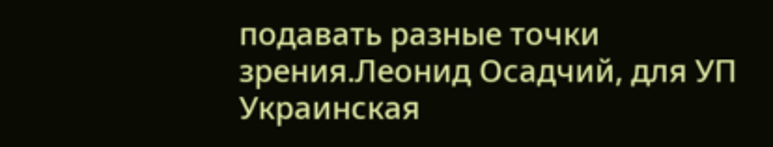подавать разные точки зрения.Леонид Осадчий, для УП Украинская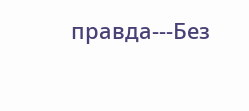правда---Без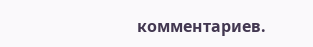комментариев.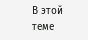В этой теме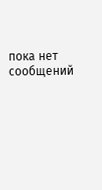пока нет сообщений